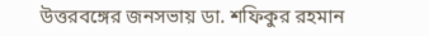উত্তরবঙ্গের জনসভায় ডা. শফিকুর রহমান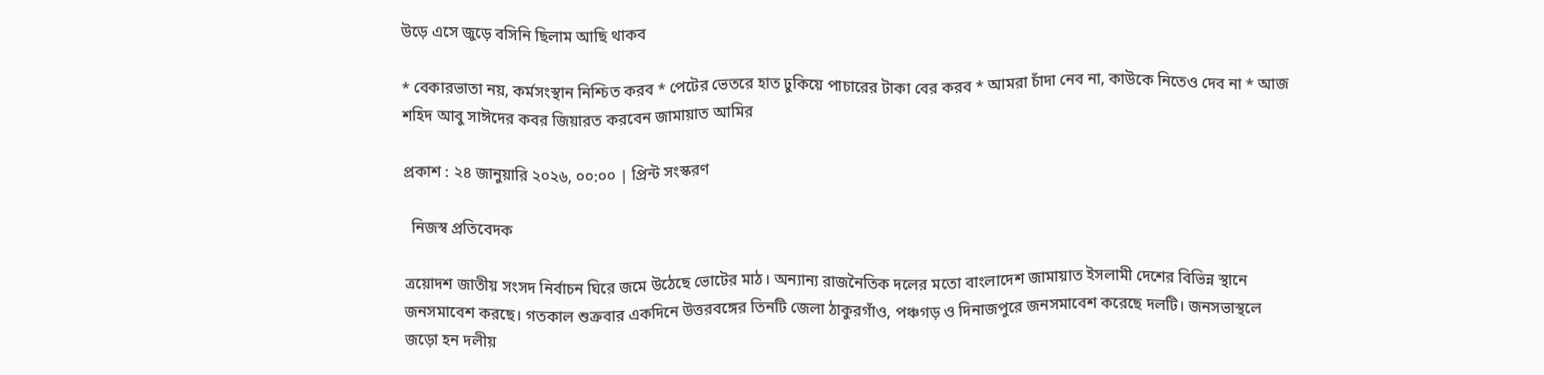উড়ে এসে জুড়ে বসিনি ছিলাম আছি থাকব

* বেকারভাতা নয়, কর্মসংস্থান নিশ্চিত করব * পেটের ভেতরে হাত ঢুকিয়ে পাচারের টাকা বের করব * আমরা চাঁদা নেব না, কাউকে নিতেও দেব না * আজ শহিদ আবু সাঈদের কবর জিয়ারত করবেন জামায়াত আমির

প্রকাশ : ২৪ জানুয়ারি ২০২৬, ০০:০০ | প্রিন্ট সংস্করণ

  নিজস্ব প্রতিবেদক

ত্রয়োদশ জাতীয় সংসদ নির্বাচন ঘিরে জমে উঠেছে ভোটের মাঠ। অন্যান্য রাজনৈতিক দলের মতো বাংলাদেশ জামায়াত ইসলামী দেশের বিভিন্ন স্থানে জনসমাবেশ করছে। গতকাল শুক্রবার একদিনে উত্তরবঙ্গের তিনটি জেলা ঠাকুরগাঁও, পঞ্চগড় ও দিনাজপুরে জনসমাবেশ করেছে দলটি। জনসভাস্থলে জড়ো হন দলীয়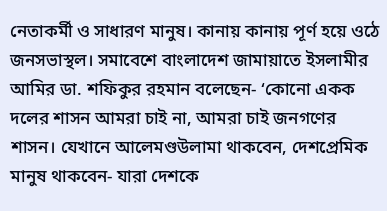নেতাকর্মী ও সাধারণ মানুষ। কানায় কানায় পূর্ণ হয়ে ওঠে জনসভাস্থল। সমাবেশে বাংলাদেশ জামায়াতে ইসলামীর আমির ডা. শফিকুর রহমান বলেছেন- ‘কোনো একক দলের শাসন আমরা চাই না, আমরা চাই জনগণের শাসন। যেখানে আলেমণ্ডউলামা থাকবেন, দেশপ্রেমিক মানুষ থাকবেন- যারা দেশকে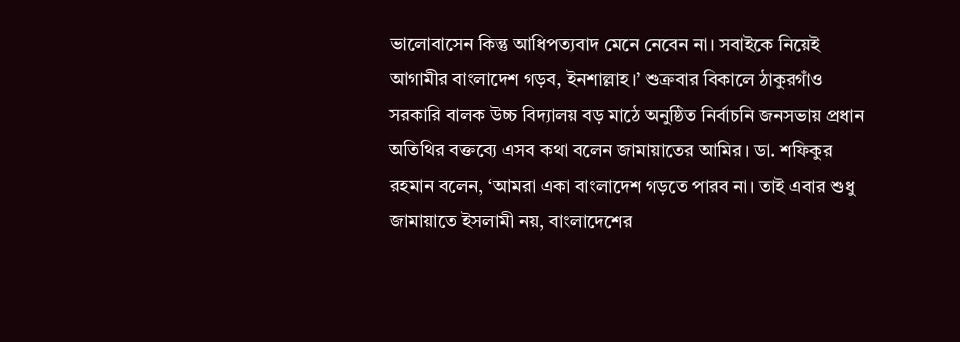ভালোবাসেন কিন্তু আধিপত্যবাদ মেনে নেবেন না। সবাইকে নিয়েই আগামীর বাংলাদেশ গড়ব, ইনশাল্লাহ।’ শুক্রবার বিকালে ঠাকুরগাঁও সরকারি বালক উচ্চ বিদ্যালয় বড় মাঠে অনুষ্ঠিত নির্বাচনি জনসভায় প্রধান অতিথির বক্তব্যে এসব কথা বলেন জামায়াতের আমির। ডা. শফিকুর রহমান বলেন, ‘আমরা একা বাংলাদেশ গড়তে পারব না। তাই এবার শুধু জামায়াতে ইসলামী নয়, বাংলাদেশের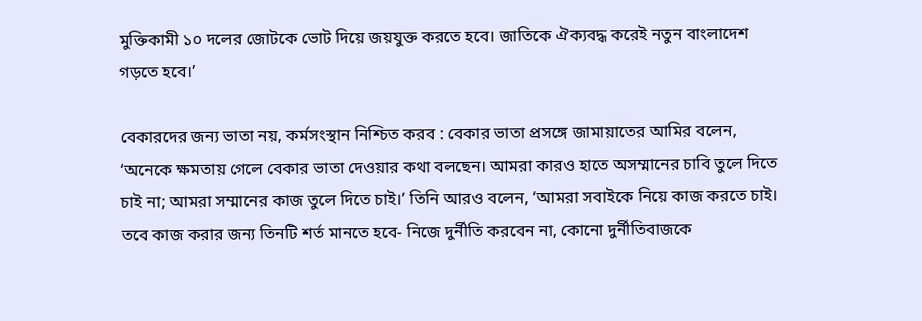মুক্তিকামী ১০ দলের জোটকে ভোট দিয়ে জয়যুক্ত করতে হবে। জাতিকে ঐক্যবদ্ধ করেই নতুন বাংলাদেশ গড়তে হবে।’

বেকারদের জন্য ভাতা নয়, কর্মসংস্থান নিশ্চিত করব : বেকার ভাতা প্রসঙ্গে জামায়াতের আমির বলেন, ‘অনেকে ক্ষমতায় গেলে বেকার ভাতা দেওয়ার কথা বলছেন। আমরা কারও হাতে অসম্মানের চাবি তুলে দিতে চাই না; আমরা সম্মানের কাজ তুলে দিতে চাই।’ তিনি আরও বলেন, ‘আমরা সবাইকে নিয়ে কাজ করতে চাই। তবে কাজ করার জন্য তিনটি শর্ত মানতে হবে- নিজে দুর্নীতি করবেন না, কোনো দুর্নীতিবাজকে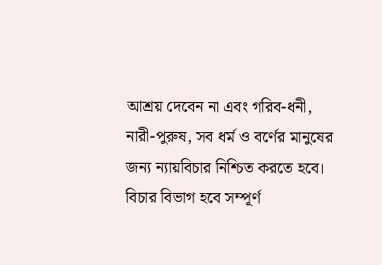আশ্রয় দেবেন না এবং গরিব-ধনী, নারী-পুরুষ, সব ধর্ম ও বর্ণের মানুষের জন্য ন্যায়বিচার নিশ্চিত করতে হবে। বিচার বিভাগ হবে সম্পূর্ণ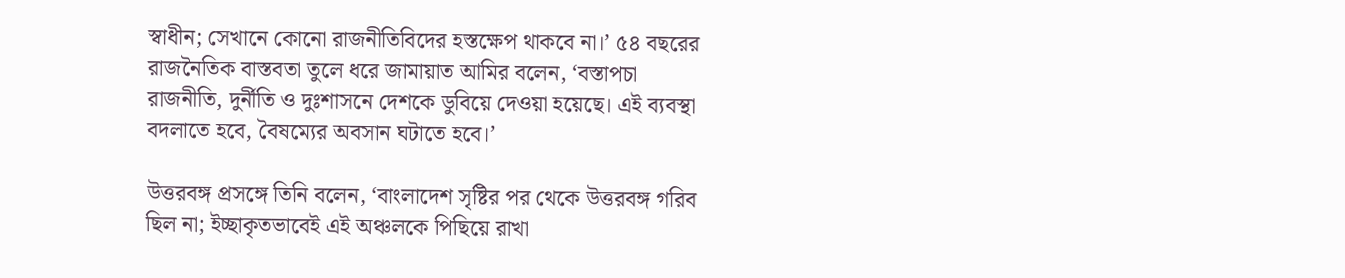স্বাধীন; সেখানে কোনো রাজনীতিবিদের হস্তক্ষেপ থাকবে না।’ ৫৪ বছরের রাজনৈতিক বাস্তবতা তুলে ধরে জামায়াত আমির বলেন, ‘বস্তাপচা রাজনীতি, দুর্নীতি ও দুঃশাসনে দেশকে ডুবিয়ে দেওয়া হয়েছে। এই ব্যবস্থা বদলাতে হবে, বৈষম্যের অবসান ঘটাতে হবে।’

উত্তরবঙ্গ প্রসঙ্গে তিনি বলেন, ‘বাংলাদেশ সৃষ্টির পর থেকে উত্তরবঙ্গ গরিব ছিল না; ইচ্ছাকৃতভাবেই এই অঞ্চলকে পিছিয়ে রাখা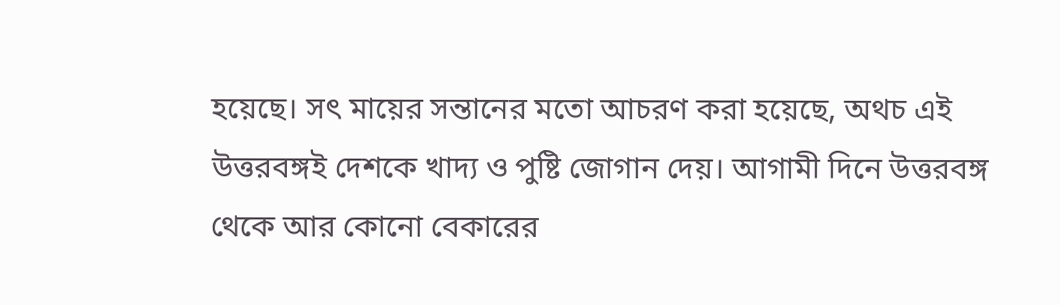হয়েছে। সৎ মায়ের সন্তানের মতো আচরণ করা হয়েছে, অথচ এই উত্তরবঙ্গই দেশকে খাদ্য ও পুষ্টি জোগান দেয়। আগামী দিনে উত্তরবঙ্গ থেকে আর কোনো বেকারের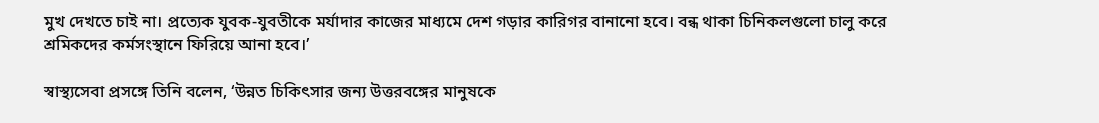মুখ দেখতে চাই না। প্রত্যেক যুবক-যুবতীকে মর্যাদার কাজের মাধ্যমে দেশ গড়ার কারিগর বানানো হবে। বন্ধ থাকা চিনিকলগুলো চালু করে শ্রমিকদের কর্মসংস্থানে ফিরিয়ে আনা হবে।’

স্বাস্থ্যসেবা প্রসঙ্গে তিনি বলেন, ‘উন্নত চিকিৎসার জন্য উত্তরবঙ্গের মানুষকে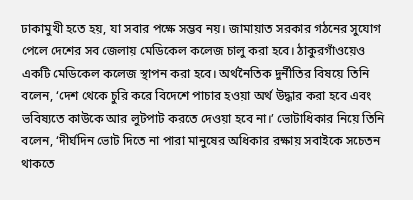ঢাকামুখী হতে হয়, যা সবার পক্ষে সম্ভব নয়। জামায়াত সরকার গঠনের সুযোগ পেলে দেশের সব জেলায় মেডিকেল কলেজ চালু করা হবে। ঠাকুরগাঁওয়েও একটি মেডিকেল কলেজ স্থাপন করা হবে। অর্থনৈতিক দুর্নীতির বিষয়ে তিনি বলেন, ‘দেশ থেকে চুরি করে বিদেশে পাচার হওয়া অর্থ উদ্ধার করা হবে এবং ভবিষ্যতে কাউকে আর লুটপাট করতে দেওয়া হবে না।’ ভোটাধিকার নিয়ে তিনি বলেন, ‘দীর্ঘদিন ভোট দিতে না পারা মানুষের অধিকার রক্ষায় সবাইকে সচেতন থাকতে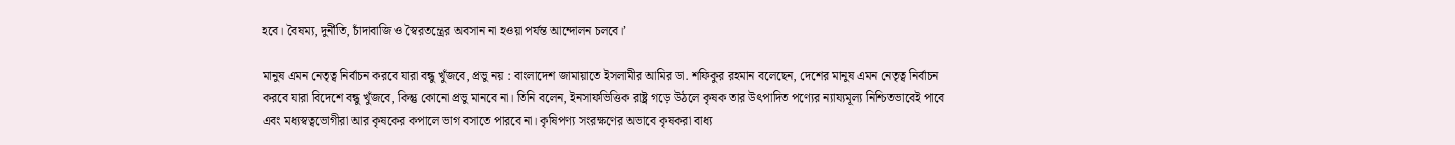হবে। বৈষম্য, দুর্নীতি, চাঁদাবাজি ও স্বৈরতন্ত্রের অবসান না হওয়া পর্যন্ত আন্দোলন চলবে।’

মানুষ এমন নেতৃত্ব নির্বাচন করবে যারা বন্ধু খুঁজবে, প্রভু নয় : বাংলাদেশ জামায়াতে ইসলামীর আমির ডা. শফিকুর রহমান বলেছেন, দেশের মানুষ এমন নেতৃত্ব নির্বাচন করবে যারা বিদেশে বন্ধু খুঁজবে, কিন্তু কোনো প্রভু মানবে না। তিনি বলেন, ইনসাফভিত্তিক রাষ্ট্র গড়ে উঠলে কৃষক তার উৎপাদিত পণ্যের ন্যায্যমূল্য নিশ্চিতভাবেই পাবে এবং মধ্যস্বত্বভোগীরা আর কৃষকের কপালে ভাগ বসাতে পারবে না। কৃষিপণ্য সংরক্ষণের অভাবে কৃষকরা বাধ্য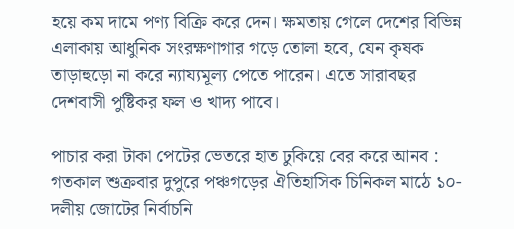হয়ে কম দামে পণ্য বিক্রি করে দেন। ক্ষমতায় গেলে দেশের বিভিন্ন এলাকায় আধুনিক সংরক্ষণাগার গড়ে তোলা হবে, যেন কৃষক তাড়াহুড়ো না করে ন্যায্যমূল্য পেতে পারেন। এতে সারাবছর দেশবাসী পুষ্টিকর ফল ও খাদ্য পাবে।

পাচার করা টাকা পেটের ভেতরে হাত ঢুকিয়ে বের করে আনব : গতকাল শুক্রবার দুপুরে পঞ্চগড়ের ঐতিহাসিক চিনিকল মাঠে ১০- দলীয় জোটের নির্বাচনি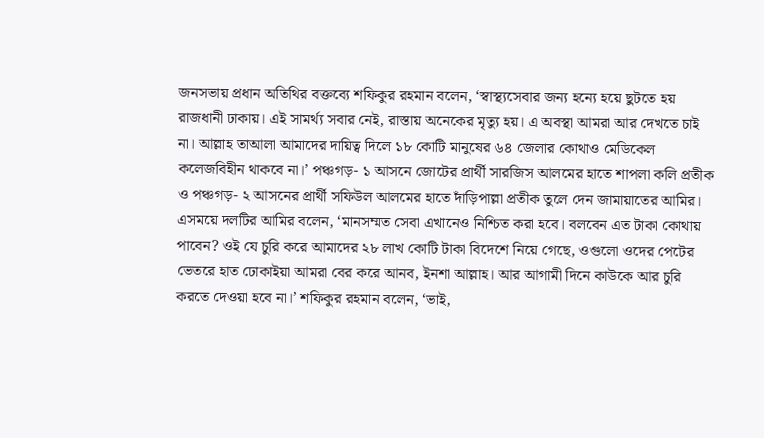জনসভায় প্রধান অতিথির বক্তব্যে শফিকুর রহমান বলেন, ‘স্বাস্থ্যসেবার জন্য হন্যে হয়ে ছুটতে হয় রাজধানী ঢাকায়। এই সামর্থ্য সবার নেই, রাস্তায় অনেকের মৃত্যু হয়। এ অবস্থা আমরা আর দেখতে চাই না। আল্লাহ তাআলা আমাদের দায়িত্ব দিলে ১৮ কোটি মানুষের ৬৪ জেলার কোথাও মেডিকেল কলেজবিহীন থাকবে না।’ পঞ্চগড়- ১ আসনে জোটের প্রার্থী সারজিস আলমের হাতে শাপলা কলি প্রতীক ও পঞ্চগড়- ২ আসনের প্রার্থী সফিউল আলমের হাতে দাঁড়িপাল্লা প্রতীক তুলে দেন জামায়াতের আমির। এসময়ে দলটির আমির বলেন, ‘মানসম্মত সেবা এখানেও নিশ্চিত করা হবে। বলবেন এত টাকা কোথায় পাবেন? ওই যে চুরি করে আমাদের ২৮ লাখ কোটি টাকা বিদেশে নিয়ে গেছে, ওগুলো ওদের পেটের ভেতরে হাত ঢোকাইয়া আমরা বের করে আনব, ইনশা আল্লাহ। আর আগামী দিনে কাউকে আর চুরি করতে দেওয়া হবে না।’ শফিকুর রহমান বলেন, ‘ভাই,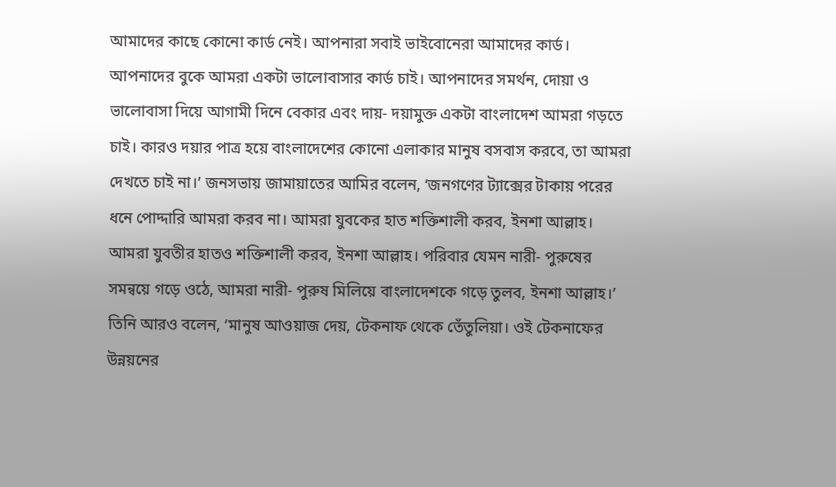আমাদের কাছে কোনো কার্ড নেই। আপনারা সবাই ভাইবোনেরা আমাদের কার্ড। আপনাদের বুকে আমরা একটা ভালোবাসার কার্ড চাই। আপনাদের সমর্থন, দোয়া ও ভালোবাসা দিয়ে আগামী দিনে বেকার এবং দায়- দয়ামুক্ত একটা বাংলাদেশ আমরা গড়তে চাই। কারও দয়ার পাত্র হয়ে বাংলাদেশের কোনো এলাকার মানুষ বসবাস করবে, তা আমরা দেখতে চাই না।’ জনসভায় জামায়াতের আমির বলেন, ‘জনগণের ট্যাক্সের টাকায় পরের ধনে পোদ্দারি আমরা করব না। আমরা যুবকের হাত শক্তিশালী করব, ইনশা আল্লাহ। আমরা যুবতীর হাতও শক্তিশালী করব, ইনশা আল্লাহ। পরিবার যেমন নারী- পুরুষের সমন্বয়ে গড়ে ওঠে, আমরা নারী- পুরুষ মিলিয়ে বাংলাদেশকে গড়ে তুলব, ইনশা আল্লাহ।’ তিনি আরও বলেন, ‘মানুষ আওয়াজ দেয়, টেকনাফ থেকে তেঁতুলিয়া। ওই টেকনাফের উন্নয়নের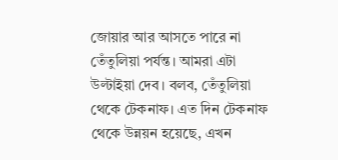জোয়ার আর আসতে পারে না তেঁতুলিয়া পর্যন্ত। আমরা এটা উল্টাইয়া দেব। বলব, তেঁতুলিয়া থেকে টেকনাফ। এত দিন টেকনাফ থেকে উন্নয়ন হয়েছে, এখন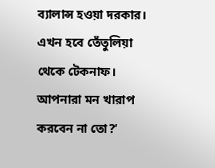ব্যালান্স হওয়া দরকার। এখন হবে তেঁতুলিয়া থেকে টেকনাফ। আপনারা মন খারাপ করবেন না তো?’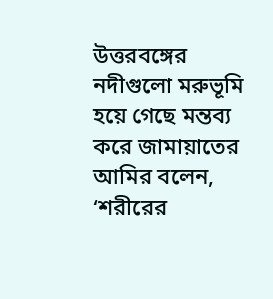উত্তরবঙ্গের নদীগুলো মরুভূমি হয়ে গেছে মন্তব্য করে জামায়াতের আমির বলেন, ‘শরীরের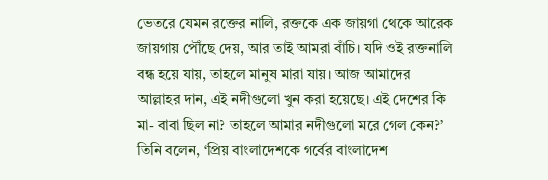ভেতরে যেমন রক্তের নালি, রক্তকে এক জায়গা থেকে আরেক জায়গায় পৌঁছে দেয়, আর তাই আমরা বাঁচি। যদি ওই রক্তনালি বন্ধ হয়ে যায়, তাহলে মানুষ মারা যায়। আজ আমাদের আল্লাহর দান, এই নদীগুলো খুন করা হয়েছে। এই দেশের কি মা- বাবা ছিল না? তাহলে আমার নদীগুলো মরে গেল কেন?’ তিনি বলেন, ‘প্রিয় বাংলাদেশকে গর্বের বাংলাদেশ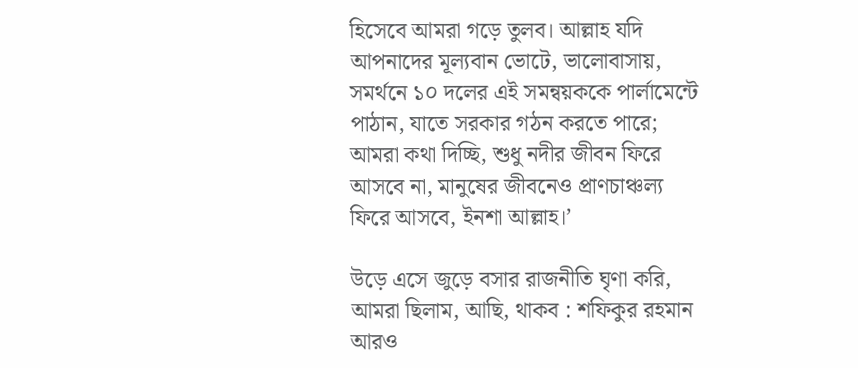হিসেবে আমরা গড়ে তুলব। আল্লাহ যদি আপনাদের মূল্যবান ভোটে, ভালোবাসায়, সমর্থনে ১০ দলের এই সমন্বয়ককে পার্লামেন্টে পাঠান, যাতে সরকার গঠন করতে পারে; আমরা কথা দিচ্ছি, শুধু নদীর জীবন ফিরে আসবে না, মানুষের জীবনেও প্রাণচাঞ্চল্য ফিরে আসবে, ইনশা আল্লাহ।’

উড়ে এসে জুড়ে বসার রাজনীতি ঘৃণা করি, আমরা ছিলাম, আছি, থাকব : শফিকুর রহমান আরও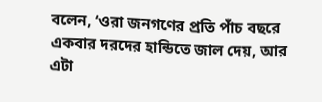বলেন, ‘ওরা জনগণের প্রতি পাঁচ বছরে একবার দরদের হান্ডিতে জাল দেয়, আর এটা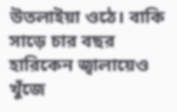উতলাইয়া ওঠে। বাকি সাড়ে চার বছর হারিকেন জ্বালায়েও খুঁজে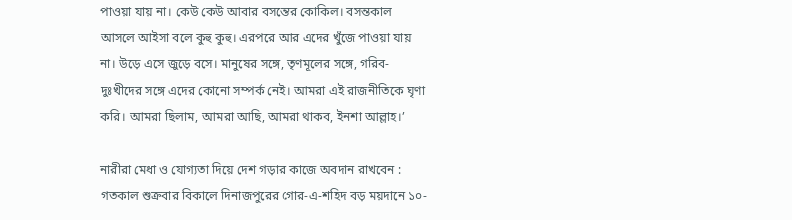পাওয়া যায় না। কেউ কেউ আবার বসন্তের কোকিল। বসন্তকাল আসলে আইসা বলে কুহু কুহু। এরপরে আর এদের খুঁজে পাওয়া যায় না। উড়ে এসে জুড়ে বসে। মানুষের সঙ্গে, তৃণমূলের সঙ্গে, গরিব- দুঃখীদের সঙ্গে এদের কোনো সম্পর্ক নেই। আমরা এই রাজনীতিকে ঘৃণা করি। আমরা ছিলাম, আমরা আছি, আমরা থাকব, ইনশা আল্লাহ।’

নারীরা মেধা ও যোগ্যতা দিয়ে দেশ গড়ার কাজে অবদান রাখবেন : গতকাল শুক্রবার বিকালে দিনাজপুরের গোর-এ-শহিদ বড় ময়দানে ১০-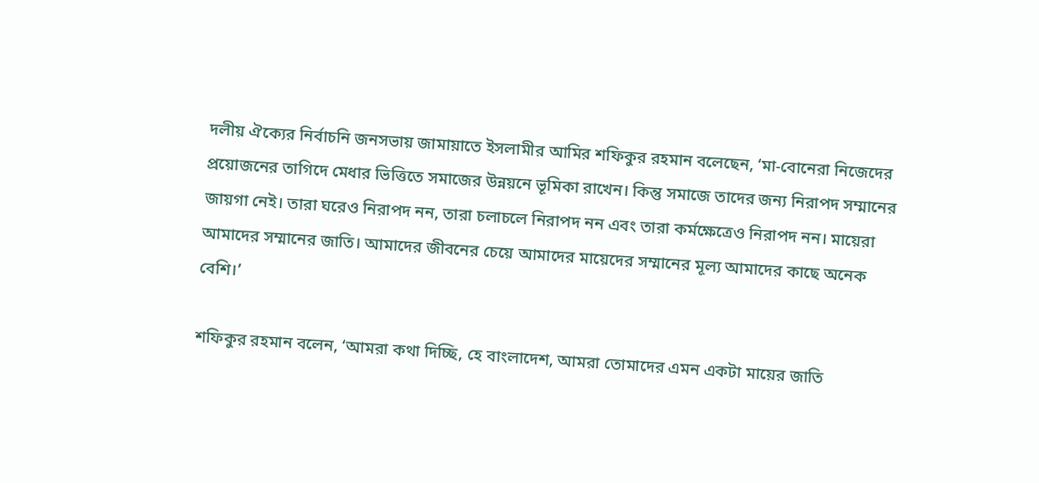দলীয় ঐক্যের নির্বাচনি জনসভায় জামায়াতে ইসলামীর আমির শফিকুর রহমান বলেছেন, ‘মা-বোনেরা নিজেদের প্রয়োজনের তাগিদে মেধার ভিত্তিতে সমাজের উন্নয়নে ভূমিকা রাখেন। কিন্তু সমাজে তাদের জন্য নিরাপদ সম্মানের জায়গা নেই। তারা ঘরেও নিরাপদ নন, তারা চলাচলে নিরাপদ নন এবং তারা কর্মক্ষেত্রেও নিরাপদ নন। মায়েরা আমাদের সম্মানের জাতি। আমাদের জীবনের চেয়ে আমাদের মায়েদের সম্মানের মূল্য আমাদের কাছে অনেক বেশি।’

শফিকুর রহমান বলেন, ‘আমরা কথা দিচ্ছি, হে বাংলাদেশ, আমরা তোমাদের এমন একটা মায়ের জাতি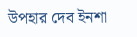উপহার দেব ইনশা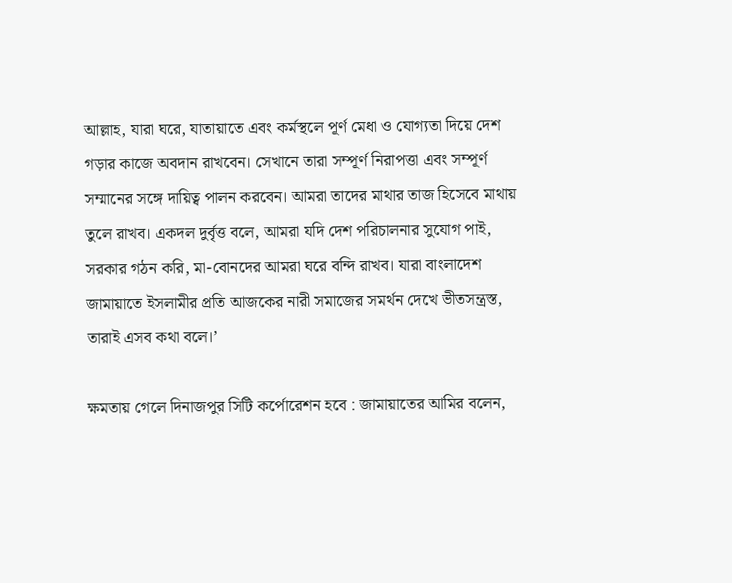আল্লাহ, যারা ঘরে, যাতায়াতে এবং কর্মস্থলে পূর্ণ মেধা ও যোগ্যতা দিয়ে দেশ গড়ার কাজে অবদান রাখবেন। সেখানে তারা সম্পূর্ণ নিরাপত্তা এবং সম্পূর্ণ সম্মানের সঙ্গে দায়িত্ব পালন করবেন। আমরা তাদের মাথার তাজ হিসেবে মাথায় তুলে রাখব। একদল দুর্বৃত্ত বলে, আমরা যদি দেশ পরিচালনার সুযোগ পাই, সরকার গঠন করি, মা-বোনদের আমরা ঘরে বন্দি রাখব। যারা বাংলাদেশ জামায়াতে ইসলামীর প্রতি আজকের নারী সমাজের সমর্থন দেখে ভীতসন্ত্রস্ত, তারাই এসব কথা বলে।’

ক্ষমতায় গেলে দিনাজপুর সিটি কর্পোরেশন হবে : জামায়াতের আমির বলেন,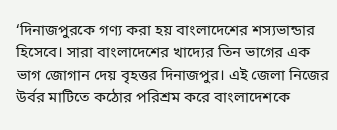‘দিনাজপুরকে গণ্য করা হয় বাংলাদেশের শস্যভান্ডার হিসেবে। সারা বাংলাদেশের খাদ্যের তিন ভাগের এক ভাগ জোগান দেয় বৃহত্তর দিনাজপুর। এই জেলা নিজের উর্বর মাটিতে কঠোর পরিশ্রম করে বাংলাদেশকে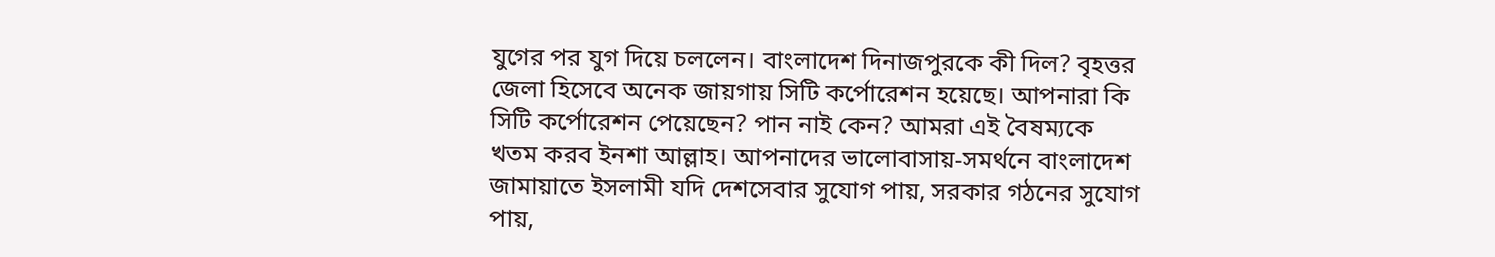যুগের পর যুগ দিয়ে চললেন। বাংলাদেশ দিনাজপুরকে কী দিল? বৃহত্তর জেলা হিসেবে অনেক জায়গায় সিটি কর্পোরেশন হয়েছে। আপনারা কি সিটি কর্পোরেশন পেয়েছেন? পান নাই কেন? আমরা এই বৈষম্যকে খতম করব ইনশা আল্লাহ। আপনাদের ভালোবাসায়-সমর্থনে বাংলাদেশ জামায়াতে ইসলামী যদি দেশসেবার সুযোগ পায়, সরকার গঠনের সুযোগ পায়,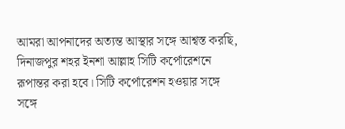আমরা আপনাদের অত্যন্ত আস্থার সঙ্গে আশ্বস্ত করছি, দিনাজপুর শহর ইনশা আল্লাহ সিটি কর্পোরেশনে রূপান্তর করা হবে। সিটি কর্পোরেশন হওয়ার সঙ্গে সঙ্গে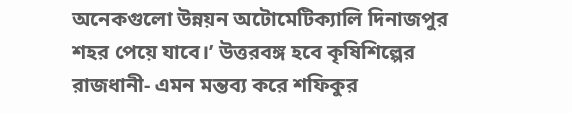অনেকগুলো উন্নয়ন অটোমেটিক্যালি দিনাজপুর শহর পেয়ে যাবে।’ উত্তরবঙ্গ হবে কৃষিশিল্পের রাজধানী- এমন মন্তব্য করে শফিকুর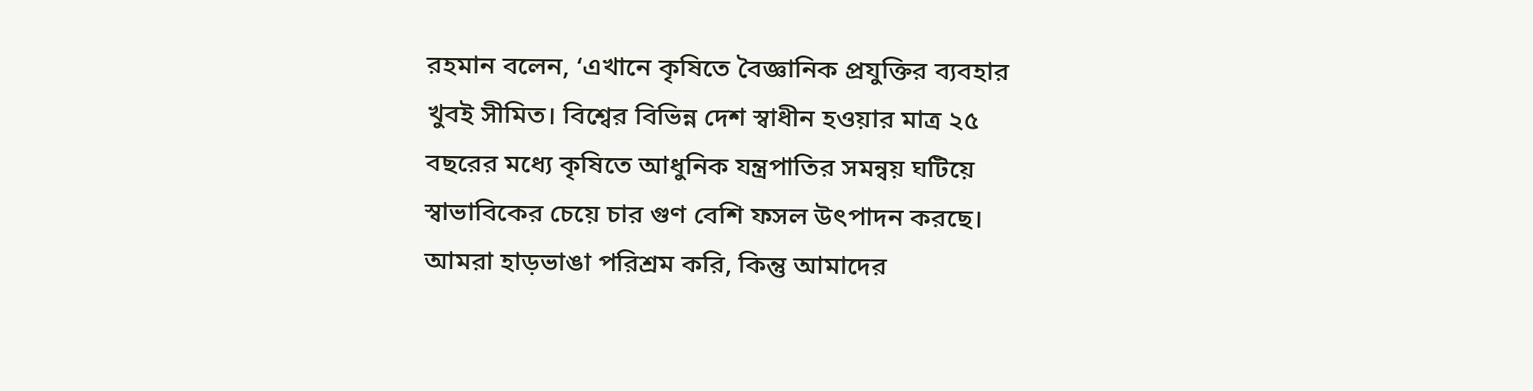রহমান বলেন, ‘এখানে কৃষিতে বৈজ্ঞানিক প্রযুক্তির ব্যবহার খুবই সীমিত। বিশ্বের বিভিন্ন দেশ স্বাধীন হওয়ার মাত্র ২৫ বছরের মধ্যে কৃষিতে আধুনিক যন্ত্রপাতির সমন্বয় ঘটিয়ে স্বাভাবিকের চেয়ে চার গুণ বেশি ফসল উৎপাদন করছে। আমরা হাড়ভাঙা পরিশ্রম করি, কিন্তু আমাদের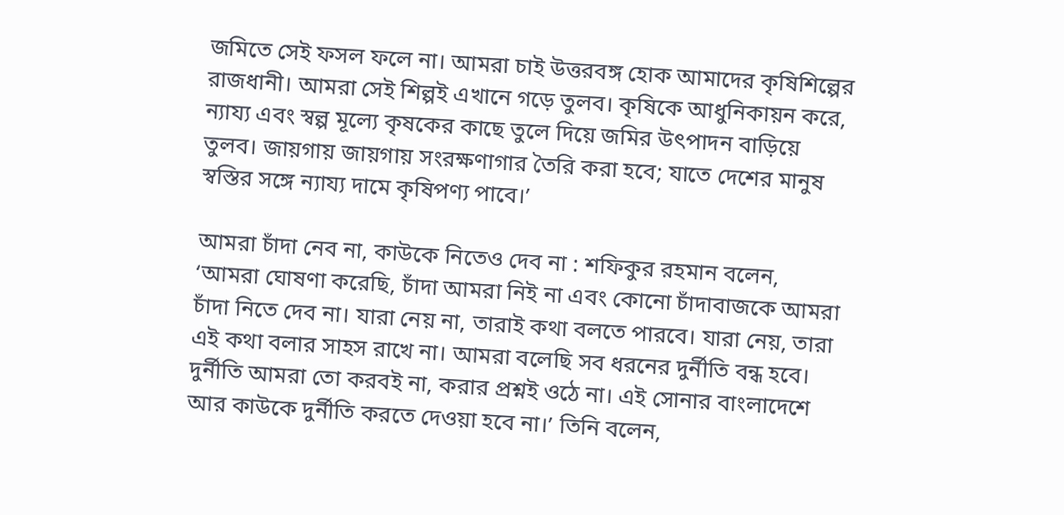জমিতে সেই ফসল ফলে না। আমরা চাই উত্তরবঙ্গ হোক আমাদের কৃষিশিল্পের রাজধানী। আমরা সেই শিল্পই এখানে গড়ে তুলব। কৃষিকে আধুনিকায়ন করে, ন্যায্য এবং স্বল্প মূল্যে কৃষকের কাছে তুলে দিয়ে জমির উৎপাদন বাড়িয়ে তুলব। জায়গায় জায়গায় সংরক্ষণাগার তৈরি করা হবে; যাতে দেশের মানুষ স্বস্তির সঙ্গে ন্যায্য দামে কৃষিপণ্য পাবে।’

আমরা চাঁদা নেব না, কাউকে নিতেও দেব না : শফিকুর রহমান বলেন, ‘আমরা ঘোষণা করেছি, চাঁদা আমরা নিই না এবং কোনো চাঁদাবাজকে আমরা চাঁদা নিতে দেব না। যারা নেয় না, তারাই কথা বলতে পারবে। যারা নেয়, তারা এই কথা বলার সাহস রাখে না। আমরা বলেছি সব ধরনের দুর্নীতি বন্ধ হবে। দুর্নীতি আমরা তো করবই না, করার প্রশ্নই ওঠে না। এই সোনার বাংলাদেশে আর কাউকে দুর্নীতি করতে দেওয়া হবে না।’ তিনি বলেন,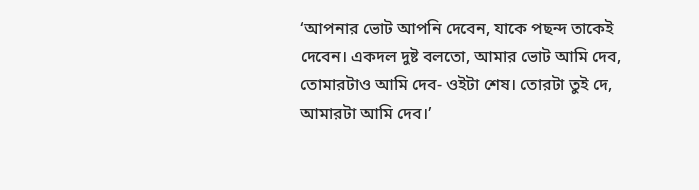‘আপনার ভোট আপনি দেবেন, যাকে পছন্দ তাকেই দেবেন। একদল দুষ্ট বলতো, আমার ভোট আমি দেব, তোমারটাও আমি দেব- ওইটা শেষ। তোরটা তুই দে, আমারটা আমি দেব।’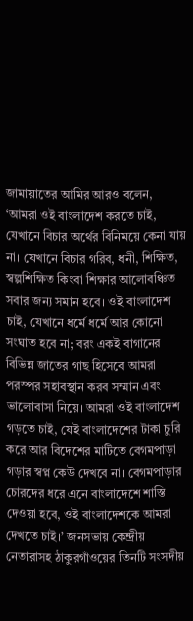জামায়াতের আমির আরও বলেন, ‘আমরা ওই বাংলাদেশ করতে চাই, যেখানে বিচার অর্থের বিনিময়ে কেনা যায় না। যেখানে বিচার গরিব, ধনী, শিক্ষিত, স্বল্পশিক্ষিত কিংবা শিক্ষার আলোবঞ্চিত সবার জন্য সমান হবে। ওই বাংলাদেশ চাই, যেখানে ধর্মে ধর্মে আর কোনো সংঘাত হবে না; বরং একই বাগানের বিভিন্ন জাতের গাছ হিসেবে আমরা পরস্পর সহাবস্থান করব সম্মান এবং ভালোবাসা নিয়ে। আমরা ওই বাংলাদেশ গড়তে চাই, যেই বাংলাদেশের টাকা চুরি করে আর বিদেশের মাটিতে বেগমপাড়া গড়ার স্বপ্ন কেউ দেখবে না। বেগমপাড়ার চোরদের ধরে এনে বাংলাদেশে শাস্তি দেওয়া হবে, ওই বাংলাদেশকে আমরা দেখতে চাই।’ জনসভায় কেন্দ্রীয় নেতারাসহ ঠাকুরগাঁওয়ের তিনটি সংসদীয়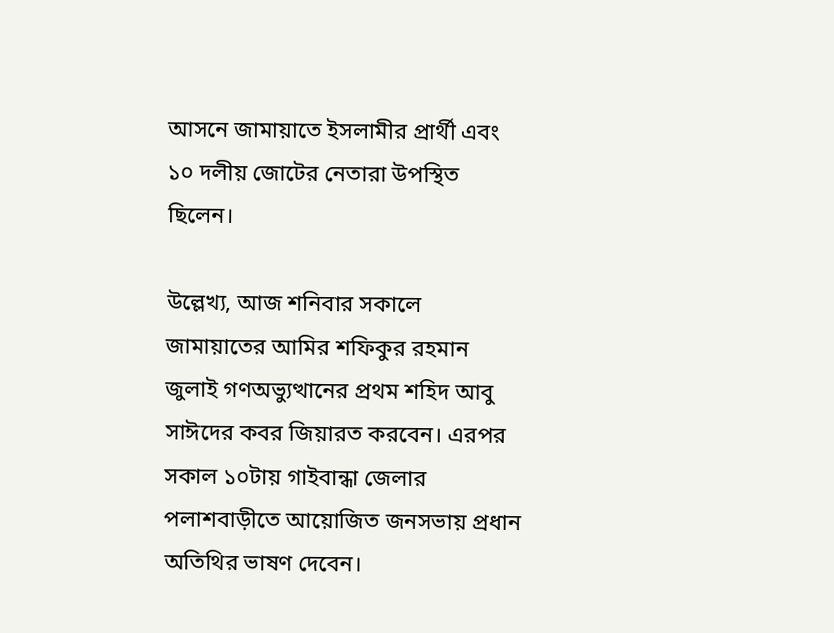আসনে জামায়াতে ইসলামীর প্রার্থী এবং ১০ দলীয় জোটের নেতারা উপস্থিত ছিলেন।

উল্লেখ্য, আজ শনিবার সকালে জামায়াতের আমির শফিকুর রহমান জুলাই গণঅভ্যুত্থানের প্রথম শহিদ আবু সাঈদের কবর জিয়ারত করবেন। এরপর সকাল ১০টায় গাইবান্ধা জেলার পলাশবাড়ীতে আয়োজিত জনসভায় প্রধান অতিথির ভাষণ দেবেন।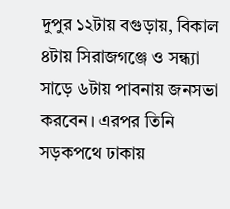দুপুর ১২টায় বগুড়ায়, বিকাল ৪টায় সিরাজগঞ্জে ও সন্ধ্যা সাড়ে ৬টায় পাবনায় জনসভা করবেন। এরপর তিনি সড়কপথে ঢাকায়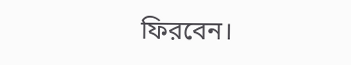ফিরবেন।